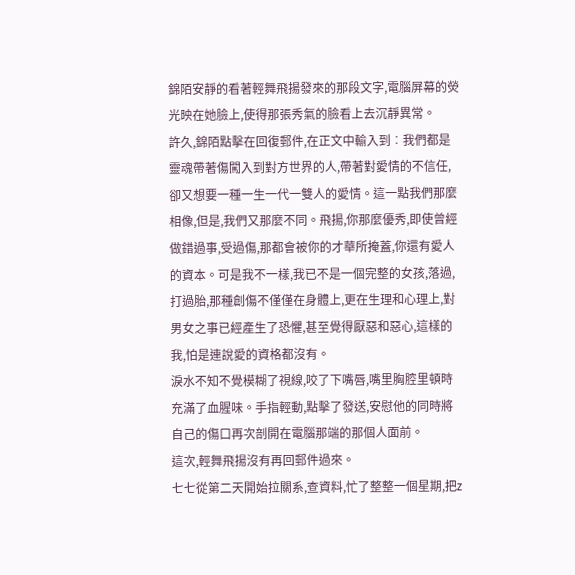錦陌安靜的看著輕舞飛揚發來的那段文字,電腦屏幕的熒光映在她臉上,使得那張秀氣的臉看上去沉靜異常。
許久,錦陌點擊在回復郵件,在正文中輸入到︰我們都是靈魂帶著傷闖入到對方世界的人,帶著對愛情的不信任,卻又想要一種一生一代一雙人的愛情。這一點我們那麼相像,但是,我們又那麼不同。飛揚,你那麼優秀,即使曾經做錯過事,受過傷,那都會被你的才華所掩蓋,你還有愛人的資本。可是我不一樣,我已不是一個完整的女孩,落過,打過胎,那種創傷不僅僅在身體上,更在生理和心理上,對男女之事已經產生了恐懼,甚至覺得厭惡和惡心,這樣的我,怕是連說愛的資格都沒有。
淚水不知不覺模糊了視線,咬了下嘴唇,嘴里胸腔里頓時充滿了血腥味。手指輕動,點擊了發送,安慰他的同時將自己的傷口再次剖開在電腦那端的那個人面前。
這次,輕舞飛揚沒有再回郵件過來。
七七從第二天開始拉關系,查資料,忙了整整一個星期,把z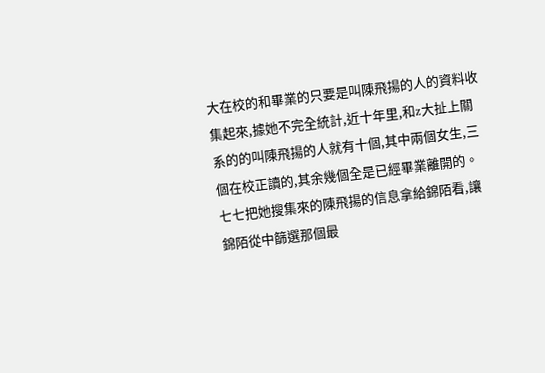大在校的和畢業的只要是叫陳飛揚的人的資料收集起來,據她不完全統計,近十年里,和z大扯上關系的的叫陳飛揚的人就有十個,其中兩個女生,三個在校正讀的,其余幾個全是已經畢業離開的。
七七把她搜集來的陳飛揚的信息拿給錦陌看,讓錦陌從中篩選那個最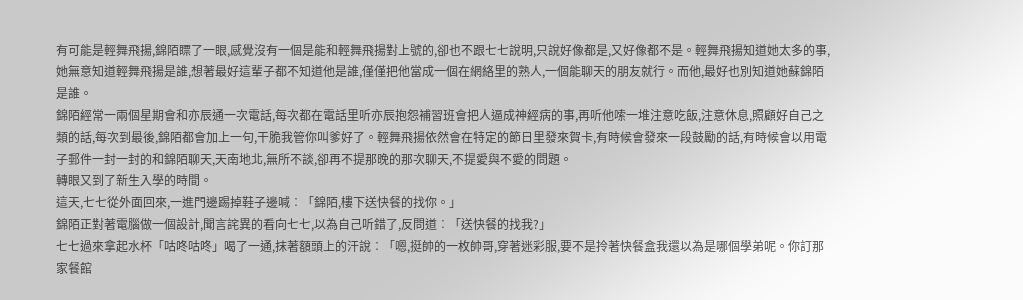有可能是輕舞飛揚,錦陌瞟了一眼,感覺沒有一個是能和輕舞飛揚對上號的,卻也不跟七七說明,只說好像都是,又好像都不是。輕舞飛揚知道她太多的事,她無意知道輕舞飛揚是誰,想著最好這輩子都不知道他是誰,僅僅把他當成一個在網絡里的熟人,一個能聊天的朋友就行。而他,最好也別知道她蘇錦陌是誰。
錦陌經常一兩個星期會和亦辰通一次電話,每次都在電話里听亦辰抱怨補習班會把人逼成神經病的事,再听他嗦一堆注意吃飯,注意休息,照顧好自己之類的話,每次到最後,錦陌都會加上一句,干脆我管你叫爹好了。輕舞飛揚依然會在特定的節日里發來賀卡,有時候會發來一段鼓勵的話,有時候會以用電子郵件一封一封的和錦陌聊天,天南地北,無所不談,卻再不提那晚的那次聊天,不提愛與不愛的問題。
轉眼又到了新生入學的時間。
這天,七七從外面回來,一進門邊踢掉鞋子邊喊︰「錦陌,樓下送快餐的找你。」
錦陌正對著電腦做一個設計,聞言詫異的看向七七,以為自己听錯了,反問道︰「送快餐的找我?」
七七過來拿起水杯「咕咚咕咚」喝了一通,抹著額頭上的汗說︰「嗯,挺帥的一枚帥哥,穿著迷彩服,要不是拎著快餐盒我還以為是哪個學弟呢。你訂那家餐館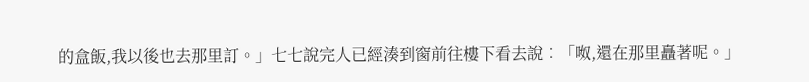的盒飯,我以後也去那里訂。」七七說完人已經湊到窗前往樓下看去說︰「呶,還在那里矗著呢。」